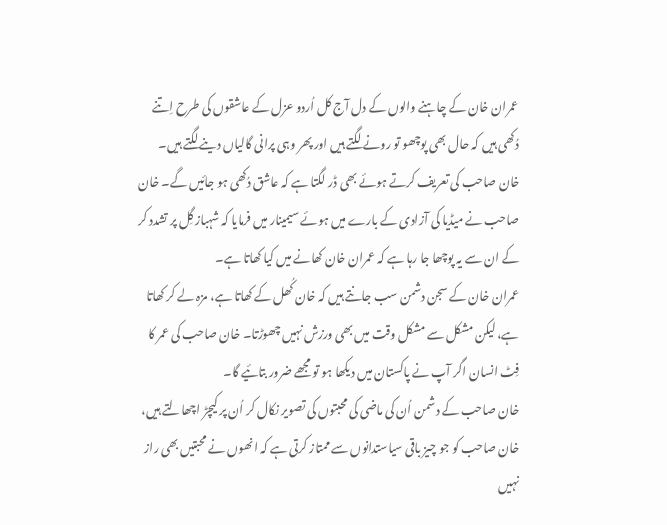عمران خان کے چاہنے والوں کے دل آج کل اُردو عزل کے عاشقوں کی طرح اِتنے دُکھی ہیں کہ حال بھی پوچھو تو رونے لگتے ہیں اور پھر وہی پرانی گالیاں دینے لگتے ہیں۔
خان صاحب کی تعریف کرتے ہوئے بھی ڈر لگتا ہے کہ عاشق دُکھی ہو جائیں گے۔ خان صاحب نے میڈیا کی آزادی کے بارے میں ہوئے سیمینار میں فرمایا کہ شہباز گِل پر تشدد کر کے ان سے یہ پوچھا جا رہا ہے کہ عمران خان کھانے میں کیا کھاتا ہے۔
عمران خان کے سجن دشمن سب جانتے ہیں کہ خان کُھل کے کھاتا ہے، مزہ لے کر کھاتا ہے، لیکن مشکل سے مشکل وقت میں بھی ورزش نہیں چھوڑتا۔ خان صاحب کی عمر کا فِٹ انسان اگر آپ نے پاکستان میں دیکھا ہو تو مجھے ضرور بتائیے گا۔
خان صاحب کے دشمن اُن کی ماضی کی محبتوں کی تصویر نکال کر اُن پر کیچڑ اچھالتے ہیں، خان صاحب کو جو چیز باقی سیاستدانوں سے ممتاز کرتی ہے کہ انھوں نے محبتیں بھی راز نہیں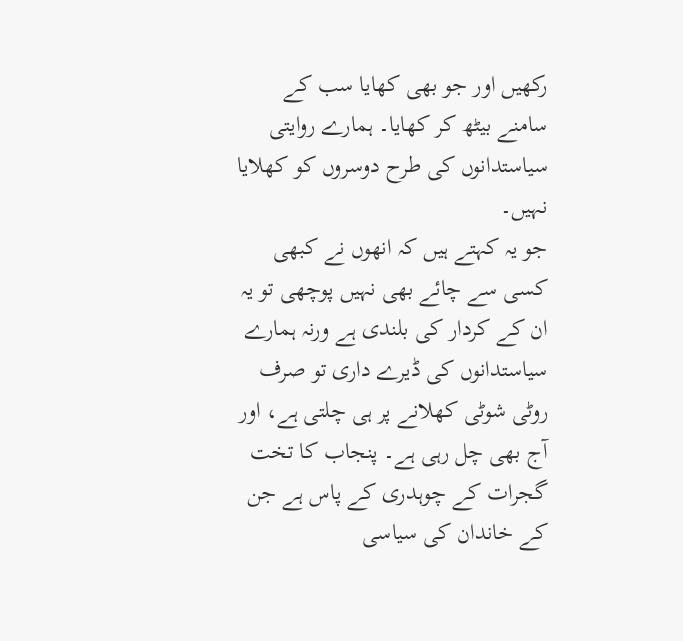رکھیں اور جو بھی کھایا سب کے سامنے بیٹھ کر کھایا۔ ہمارے روایتی سیاستدانوں کی طرح دوسروں کو کھلایا نہیں۔
جو یہ کہتے ہیں کہ انھوں نے کبھی کسی سے چائے بھی نہیں پوچھی تو یہ ان کے کردار کی بلندی ہے ورنہ ہمارے سیاستدانوں کی ڈیرے داری تو صرف روٹی شوٹی کھلانے پر ہی چلتی ہے، اور آج بھی چل رہی ہے۔ پنجاب کا تخت گجرات کے چوہدری کے پاس ہے جن کے خاندان کی سیاسی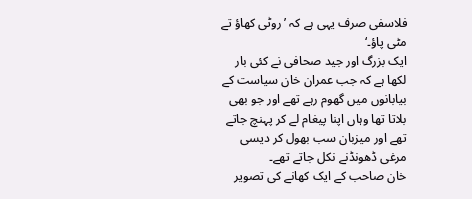فلاسفی صرف یہی ہے کہ ’روٹی کھاؤ تے مٹی پاؤ۔‘
ایک بزرگ اور جید صحافی نے کئی بار لکھا ہے کہ جب عمران خان سیاست کے بیابانوں میں گھوم رہے تھے اور جو بھی بلاتا تھا وہاں اپنا پیغام لے کر پہنچ جاتے تھے اور میزبان سب بھول کر دیسی مرغی ڈھونڈنے نکل جاتے تھے۔
خان صاحب کے ایک کھانے کی تصویر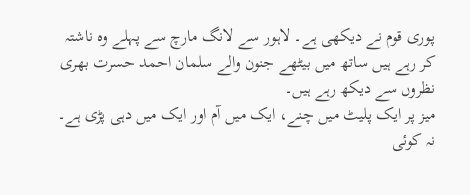پوری قوم نے دیکھی ہے۔ لاہور سے لانگ مارچ سے پہلے وہ ناشتہ کر رہے ہیں ساتھ میں بیٹھے جنون والے سلمان احمد حسرت بھری نظروں سے دیکھ رہے ہیں۔
میز پر ایک پلیٹ میں چنے، ایک میں آم اور ایک میں دہی پڑی ہے۔ نہ کوئی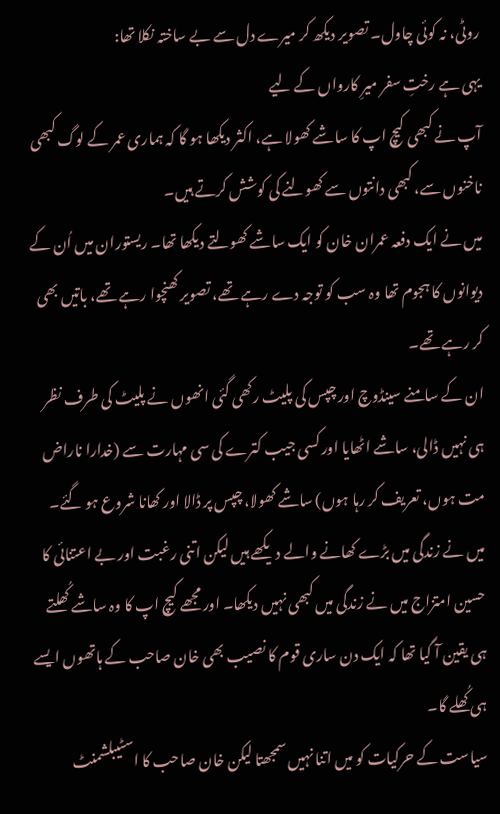روٹی، نہ کوئی چاول۔ تصویر دیکھ کر میرے دل سے بے ساختہ نکلا تھا:
یہی ہے رختِ سفر میرِ کارواں کے لیے
آپ نے کبھی کیچ اپ کا ساشے کھولا ہے، اکثر دیکھا ہو گا کہ ہماری عمر کے لوگ کبھی ناخنوں سے، کبھی دانتوں سے کھولنے کی کوشش کرتے ہیں۔
میں نے ایک دفعہ عمران خان کو ایک ساشے کھولتے دیکھا تھا۔ ریستوران میں اُن کے دیوانوں کا ہجوم تھا وہ سب کو توجہ دے رہے تھے، تصویر کھنچوا رہے تھے، باتیں بھی کر رہے تھے۔
ان کے سامنے سینڈوچ اور چپس کی پلیٹ رکھی گئی انھوں نے پلیٹ کی طرف نظر ہی نہیں ڈالی، ساشے اٹھایا اور کسی جیب کترے کی سی مہارت سے (خدارا ناراض مت ہوں، تعریف کر رہا ہوں) ساشے کھولا، چپس پر ڈالا اور کھانا شروع ہو گئے۔
میں نے زندگی میں بڑے کھانے والے دیکھے ہیں لیکن اتنی رغبت اور بے اعتنائی کا حسین امتزاج میں نے زندگی میں کبھی نہیں دیکھا۔ اور مجھے کیچ اپ کا وہ ساشے کُھلتے ہی یقین آ گیا تھا کہ ایک دن ساری قوم کا نصیب بھی خان صاحب کے ہاتھوں ایسے ہی کُھلے گا۔
سیاست کے حرکیات کو میں اتنا نہیں سمجھتا لیکن خان صاحب کا اسٹیبلشمنٹ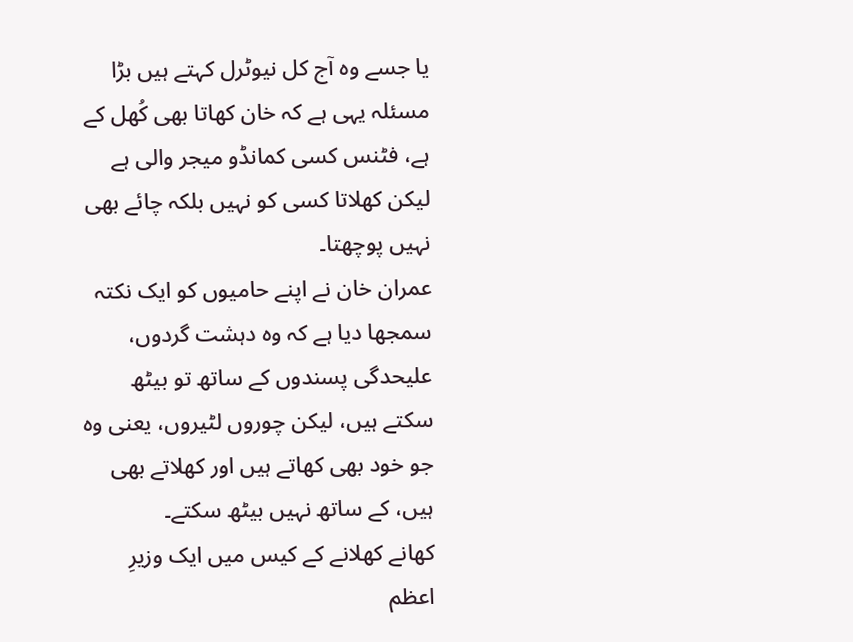یا جسے وہ آج کل نیوٹرل کہتے ہیں بڑا مسئلہ یہی ہے کہ خان کھاتا بھی کُھل کے ہے، فٹنس کسی کمانڈو میجر والی ہے لیکن کھلاتا کسی کو نہیں بلکہ چائے بھی نہیں پوچھتا۔
عمران خان نے اپنے حامیوں کو ایک نکتہ سمجھا دیا ہے کہ وہ دہشت گردوں، علیحدگی پسندوں کے ساتھ تو بیٹھ سکتے ہیں، لیکن چوروں لٹیروں، یعنی وہ جو خود بھی کھاتے ہیں اور کھلاتے بھی ہیں، کے ساتھ نہیں بیٹھ سکتے۔
کھانے کھلانے کے کیس میں ایک وزیرِ اعظم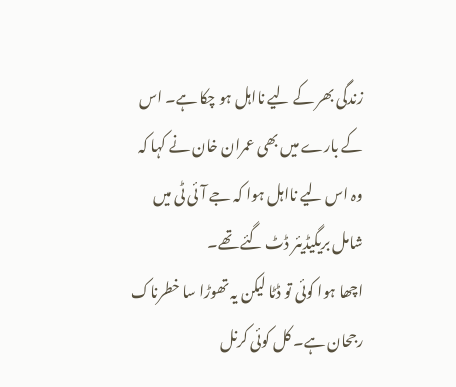زندگی بھر کے لیے نااہل ہو چکا ہے۔ اس کے بارے میں بھی عمران خان نے کہا کہ وہ اس لیے نااہل ہوا کہ جے آئی ٹی میں شامل بریگیڈیئر ڈٹ گئے تھے۔
اچھا ہوا کوئی تو ڈٹا لیکن یہ تھوڑا سا خطرناک رجحان ہے۔ کل کوئی کرنل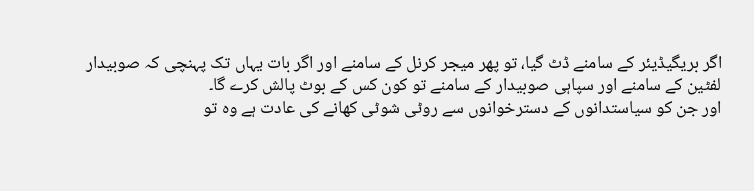اگر بریگیڈیئر کے سامنے ڈٹ گیا، تو پھر میجر کرنل کے سامنے اور اگر بات یہاں تک پہنچی کہ صوبیدار لفٹین کے سامنے اور سپاہی صوبیدار کے سامنے تو کون کس کے بوٹ پالش کرے گا۔
اور جن کو سیاستدانوں کے دسترخوانوں سے روٹی شوٹی کھانے کی عادت ہے وہ تو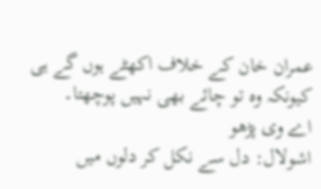عمران خان کے خلاف اکھٹے ہوں گے ہی کیونکہ وہ تو چائے بھی نہیں پوچھتا۔
اے وی پڑھو
اشولال: دل سے نکل کر دلوں میں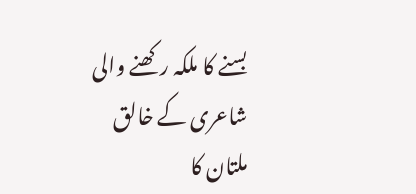بسنے کا ملکہ رکھنے والی شاعری کے خالق
ملتان کا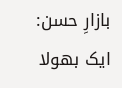بازارِ حسن: ایک بھولا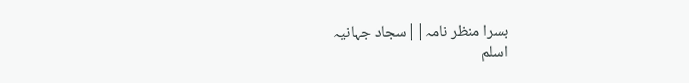بسرا منظر نامہ||سجاد جہانیہ
اسلم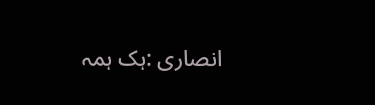انصاری :ہک ہمہ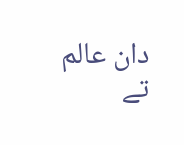دان عالم تے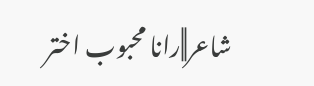شاعر||رانا محبوب اختر